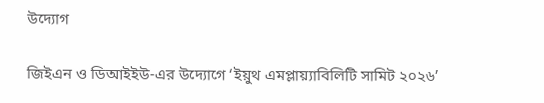উদ্যোগ

জিইএন ও ডিআইইউ-এর উদ্যোগে ‘ইয়ুথ এমপ্লায়্যাবিলিটি সামিট ২০২৬’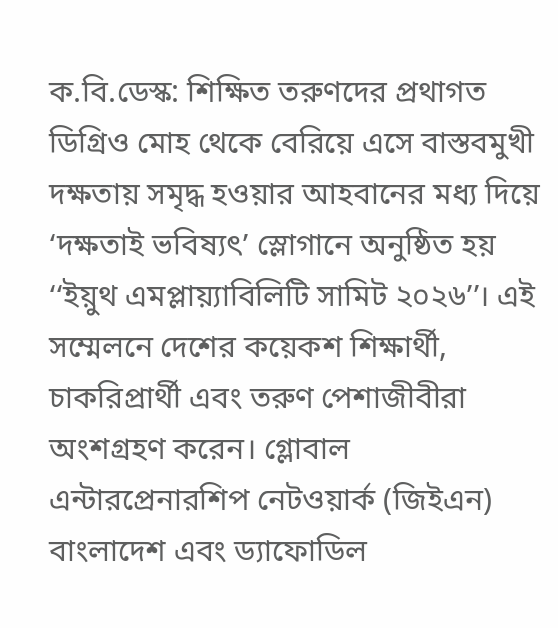ক.বি.ডেস্ক: শিক্ষিত তরুণদের প্রথাগত ডিগ্রিও মোহ থেকে বেরিয়ে এসে বাস্তবমুখী দক্ষতায় সমৃদ্ধ হওয়ার আহবানের মধ্য দিয়ে ‘দক্ষতাই ভবিষ্যৎ’ স্লোগানে অনুষ্ঠিত হয় ‘‘ইয়ুথ এমপ্লায়্যাবিলিটি সামিট ২০২৬’’। এই সম্মেলনে দেশের কয়েকশ শিক্ষার্থী, চাকরিপ্রার্থী এবং তরুণ পেশাজীবীরা অংশগ্রহণ করেন। গ্লোবাল এন্টারপ্রেনারশিপ নেটওয়ার্ক (জিইএন) বাংলাদেশ এবং ড্যাফোডিল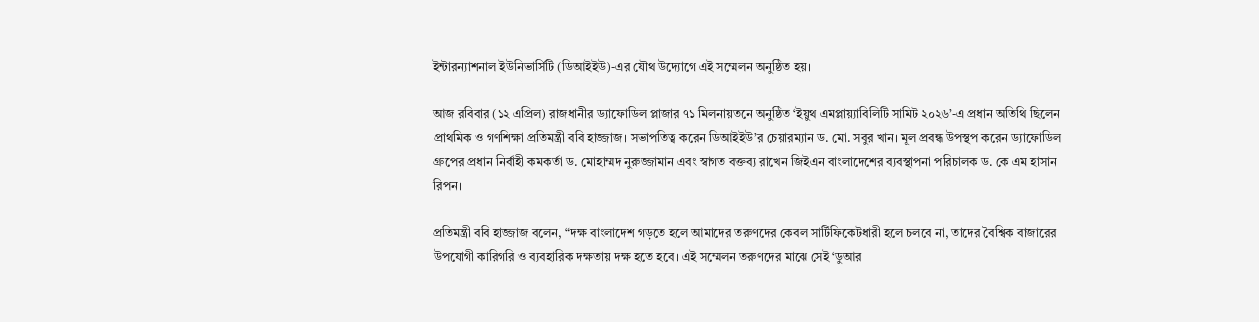ইন্টারন্যাশনাল ইউনিভার্সিটি (ডিআইইউ)-এর যৌথ উদ্যোগে এই সম্মেলন অনুষ্ঠিত হয়।

আজ রবিবার (১২ এপ্রিল) রাজধানীর ড্যাফোডিল প্লাজার ৭১ মিলনায়তনে অনুষ্ঠিত ‘ইয়ুথ এমপ্লায়্যাবিলিটি সামিট ২০২৬’-এ প্রধান অতিথি ছিলেন প্রাথমিক ও গণশিক্ষা প্রতিমন্ত্রী ববি হাজ্জাজ। সভাপতিত্ব করেন ডিআইইউ’র চেয়ারম্যান ড. মো. সবুর খান। মূল প্রবন্ধ উপস্থপ করেন ড্যাফোডিল গ্রুপের প্রধান নির্বাহী কমকর্তা ড. মোহাম্মদ নুরুজ্জামান এবং স্বাগত বক্তব্য রাখেন জিইএন বাংলাদেশের ব্যবস্থাপনা পরিচালক ড. কে এম হাসান রিপন।

প্রতিমন্ত্রী ববি হাজ্জাজ বলেন, “দক্ষ বাংলাদেশ গড়তে হলে আমাদের তরুণদের কেবল সার্টিফিকেটধারী হলে চলবে না, তাদের বৈশ্বিক বাজারের উপযোগী কারিগরি ও ব্যবহারিক দক্ষতায় দক্ষ হতে হবে। এই সম্মেলন তরুণদের মাঝে সেই ‘ডুআর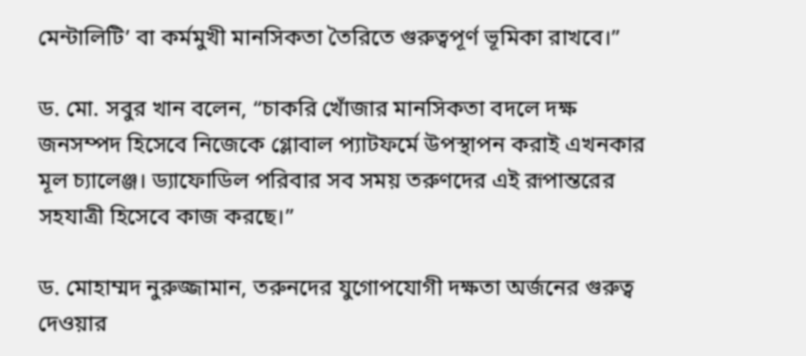মেন্টালিটি’ বা কর্মমুখী মানসিকতা তৈরিতে গুরুত্বপূর্ণ ভূমিকা রাখবে।”

ড. মো. সবুর খান বলেন, “চাকরি খোঁজার মানসিকতা বদলে দক্ষ জনসম্পদ হিসেবে নিজেকে গ্লোবাল প্যাটফর্মে উপস্থাপন করাই এখনকার মূল চ্যালেঞ্জ। ড্যাফোডিল পরিবার সব সময় তরুণদের এই রূপান্তরের সহযাত্রী হিসেবে কাজ করছে।”

ড. মোহাম্মদ নুরুজ্জামান, তরুনদের যুগোপযোগী দক্ষতা অর্জনের গুরুত্ব দেওয়ার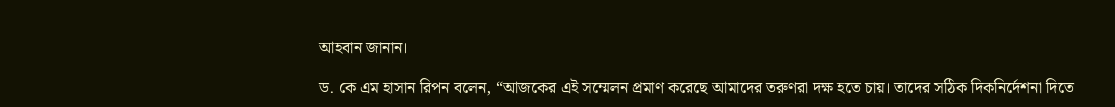আহবান জানান।

ড. কে এম হাসান রিপন বলেন, “আজকের এই সম্মেলন প্রমাণ করেছে আমাদের তরুণরা দক্ষ হতে চায়। তাদের সঠিক দিকনির্দেশনা দিতে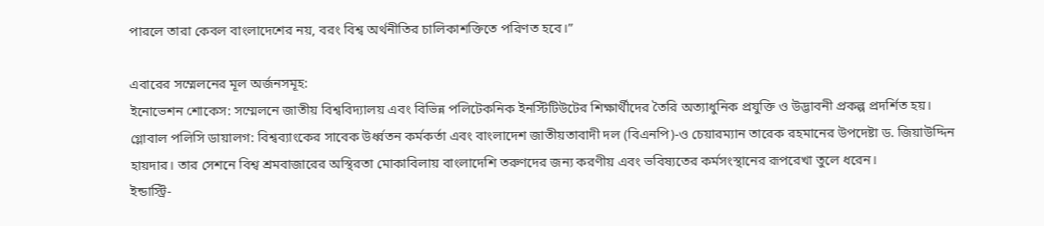পারলে তারা কেবল বাংলাদেশের নয়, বরং বিশ্ব অর্থনীতির চালিকাশক্তিতে পরিণত হবে।”

এবারের সম্মেলনের মূল অর্জনসমূহ:
ইনোভেশন শোকেস: সম্মেলনে জাতীয় বিশ্ববিদ্যালয় এবং বিভিন্ন পলিটেকনিক ইনস্টিটিউটের শিক্ষার্থীদের তৈরি অত্যাধুনিক প্রযুক্তি ও উদ্ভাবনী প্রকল্প প্রদর্শিত হয়।
গ্লোবাল পলিসি ডায়ালগ: বিশ্বব্যাংকের সাবেক উর্ধ্বতন কর্মকর্তা এবং বাংলাদেশ জাতীয়তাবাদী দল (বিএনপি)-ও চেয়ারম্যান তারেক রহমানের উপদেষ্টা ড. জিয়াউদ্দিন হায়দার। তার সেশনে বিশ্ব শ্রমবাজারের অস্থিরতা মোকাবিলায় বাংলাদেশি তরুণদের জন্য করণীয় এবং ভবিষ্যতের কর্মসংস্থানের রূপরেখা তুলে ধরেন।
ইন্ডাস্ট্রি-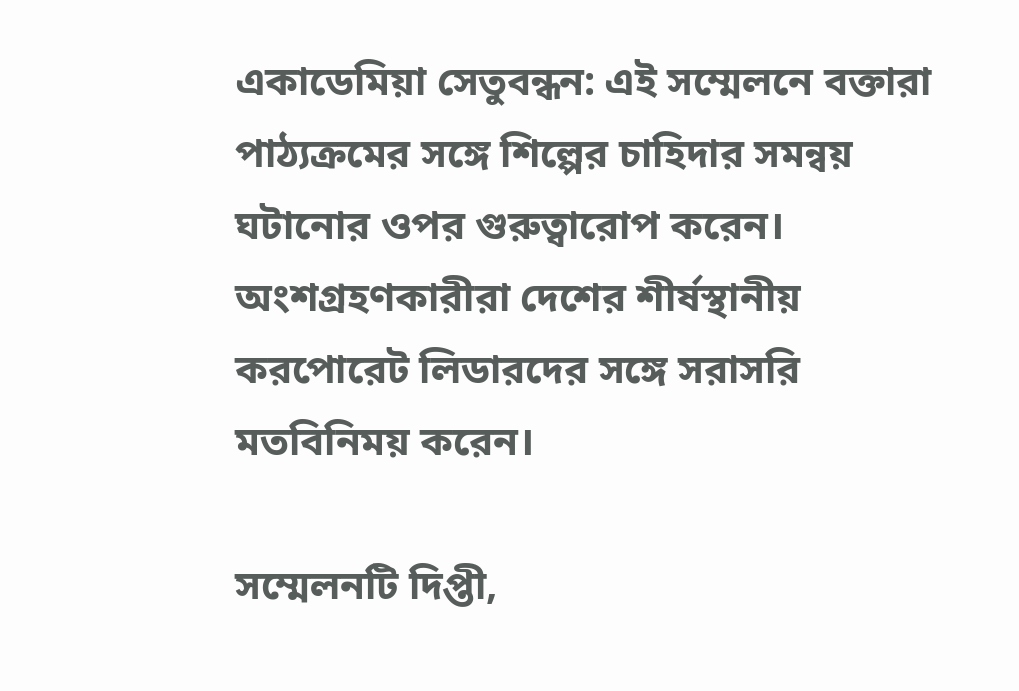একাডেমিয়া সেতুবন্ধন: এই সম্মেলনে বক্তারা পাঠ্যক্রমের সঙ্গে শিল্পের চাহিদার সমন্বয় ঘটানোর ওপর গুরুত্বারোপ করেন। অংশগ্রহণকারীরা দেশের শীর্ষস্থানীয় করপোরেট লিডারদের সঙ্গে সরাসরি মতবিনিময় করেন।

সম্মেলনটি দিপ্তী,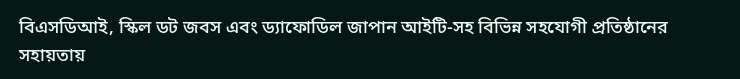বিএসডিআই, স্কিল ডট জবস এবং ড্যাফোডিল জাপান আইটি-সহ বিভিন্ন সহযোগী প্রতিষ্ঠানের সহায়তায়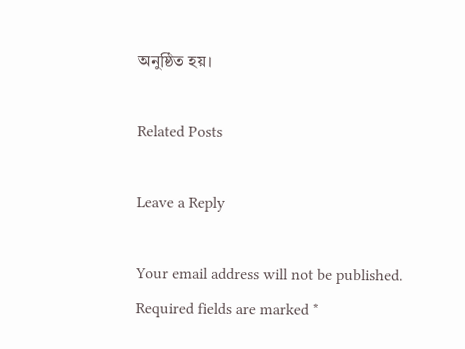অনুষ্ঠিত হয়।

Related Posts

Leave a Reply

Your email address will not be published. Required fields are marked *